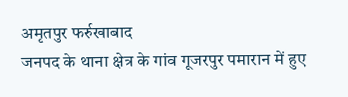अमृतपुर फर्रुखाबाद
जनपद के थाना क्षेत्र के गांव गूजरपुर पमारान में हुए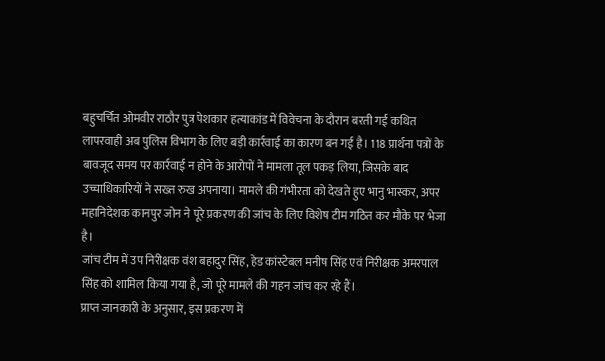बहुचर्चित ओमवीर राठौर पुत्र पेशकार हत्याकांड में विवेचना के दौरान बरती गई कथित लापरवाही अब पुलिस विभाग के लिए बड़ी कार्रवाई का कारण बन गई है। 118 प्रार्थना पत्रों के बावजूद समय पर कार्रवाई न होने के आरोपों ने मामला तूल पकड़ लिया, जिसके बाद उच्चाधिकारियों ने सख्त रुख अपनाया। मामले की गंभीरता को देखते हुए भानु भास्कर, अपर महानिदेशक कानपुर जोन ने पूरे प्रकरण की जांच के लिए विशेष टीम गठित कर मौके पर भेजा है।
जांच टीम में उप निरीक्षक वंश बहादुर सिंह, हेड कांस्टेबल मनीष सिंह एवं निरीक्षक अमरपाल सिंह को शामिल किया गया है, जो पूरे मामले की गहन जांच कर रहे हैं।
प्राप्त जानकारी के अनुसार, इस प्रकरण में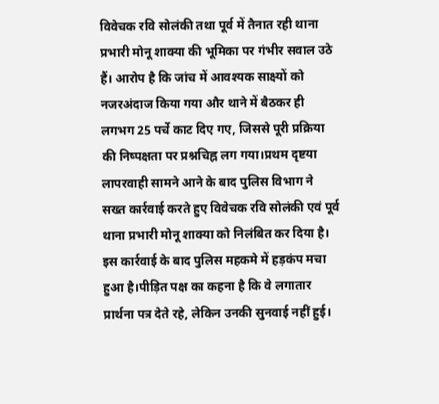विवेचक रवि सोलंकी तथा पूर्व में तैनात रही थाना प्रभारी मोनू शाक्या की भूमिका पर गंभीर सवाल उठे हैं। आरोप है कि जांच में आवश्यक साक्ष्यों को नजरअंदाज किया गया और थाने में बैठकर ही लगभग 25 पर्चे काट दिए गए, जिससे पूरी प्रक्रिया की निष्पक्षता पर प्रश्नचिह्न लग गया।प्रथम दृष्टया लापरवाही सामने आने के बाद पुलिस विभाग ने सख्त कार्रवाई करते हुए विवेचक रवि सोलंकी एवं पूर्व थाना प्रभारी मोनू शाक्या को निलंबित कर दिया है। इस कार्रवाई के बाद पुलिस महकमे में हड़कंप मचा हुआ है।पीड़ित पक्ष का कहना है कि वे लगातार प्रार्थना पत्र देते रहे, लेकिन उनकी सुनवाई नहीं हुई।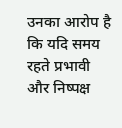उनका आरोप है कि यदि समय रहते प्रभावी और निष्पक्ष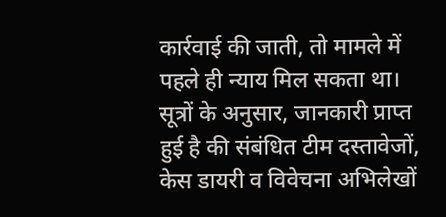कार्रवाई की जाती, तो मामले में पहले ही न्याय मिल सकता था।
सूत्रों के अनुसार, जानकारी प्राप्त हुई है की संबंधित टीम दस्तावेजों, केस डायरी व विवेचना अभिलेखों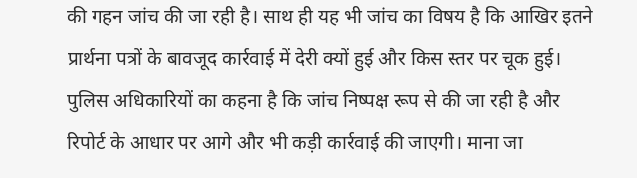की गहन जांच की जा रही है। साथ ही यह भी जांच का विषय है कि आखिर इतने प्रार्थना पत्रों के बावजूद कार्रवाई में देरी क्यों हुई और किस स्तर पर चूक हुई।
पुलिस अधिकारियों का कहना है कि जांच निष्पक्ष रूप से की जा रही है और रिपोर्ट के आधार पर आगे और भी कड़ी कार्रवाई की जाएगी। माना जा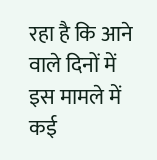रहा है कि आने वाले दिनों में इस मामले में कई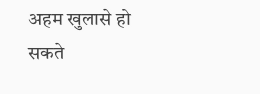अहम खुलासे हो सकते